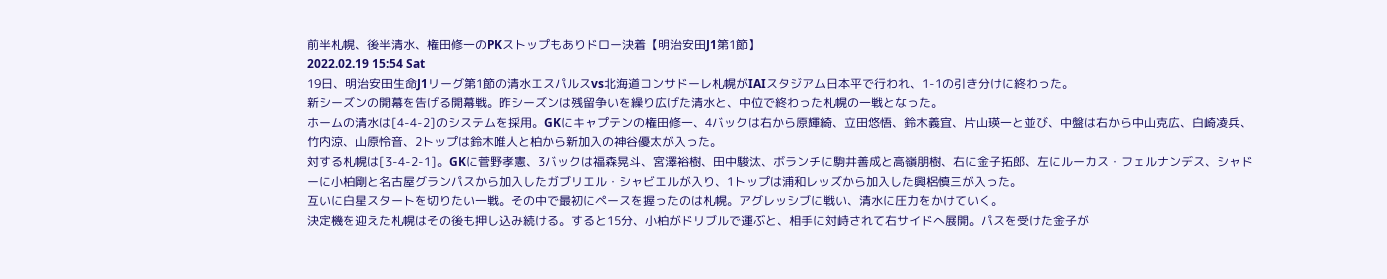前半札幌、後半清水、権田修一のPKストップもありドロー決着【明治安田J1第1節】
2022.02.19 15:54 Sat
19日、明治安田生命J1リーグ第1節の清水エスパルスvs北海道コンサドーレ札幌がIAIスタジアム日本平で行われ、1-1の引き分けに終わった。
新シーズンの開幕を告げる開幕戦。昨シーズンは残留争いを繰り広げた清水と、中位で終わった札幌の一戦となった。
ホームの清水は[4-4-2]のシステムを採用。GKにキャプテンの権田修一、4バックは右から原輝綺、立田悠悟、鈴木義宜、片山瑛一と並び、中盤は右から中山克広、白崎凌兵、竹内涼、山原怜音、2トップは鈴木唯人と柏から新加入の神谷優太が入った。
対する札幌は[3-4-2-1]。GKに菅野孝憲、3バックは福森晃斗、宮澤裕樹、田中駿汰、ボランチに駒井善成と高嶺朋樹、右に金子拓郎、左にルーカス・フェルナンデス、シャドーに小柏剛と名古屋グランパスから加入したガブリエル・シャビエルが入り、1トップは浦和レッズから加入した興梠慎三が入った。
互いに白星スタートを切りたい一戦。その中で最初にペースを握ったのは札幌。アグレッシブに戦い、清水に圧力をかけていく。
決定機を迎えた札幌はその後も押し込み続ける。すると15分、小柏がドリブルで運ぶと、相手に対峙されて右サイドへ展開。パスを受けた金子が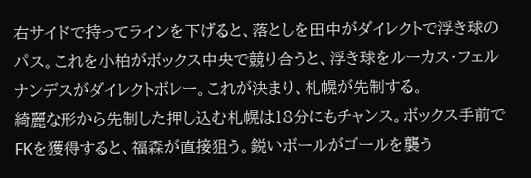右サイドで持ってラインを下げると、落としを田中がダイレクトで浮き球のパス。これを小柏がボックス中央で競り合うと、浮き球をルーカス・フェルナンデスがダイレクトボレー。これが決まり、札幌が先制する。
綺麗な形から先制した押し込む札幌は18分にもチャンス。ボックス手前でFKを獲得すると、福森が直接狙う。鋭いボールがゴールを襲う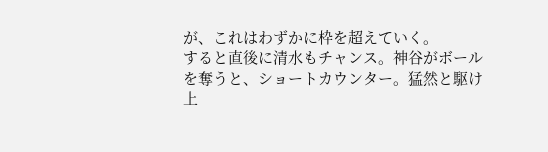が、これはわずかに枠を超えていく。
すると直後に清水もチャンス。神谷がボールを奪うと、ショートカウンター。猛然と駆け上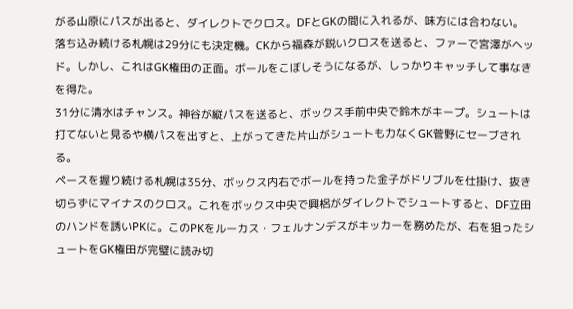がる山原にパスが出ると、ダイレクトでクロス。DFとGKの間に入れるが、味方には合わない。
落ち込み続ける札幌は29分にも決定機。CKから福森が鋭いクロスを送ると、ファーで宮澤がヘッド。しかし、これはGK権田の正面。ボールをこぼしそうになるが、しっかりキャッチして事なきを得た。
31分に清水はチャンス。神谷が縦パスを送ると、ボックス手前中央で鈴木がキープ。シュートは打てないと見るや横パスを出すと、上がってきた片山がシュートも力なくGK菅野にセーブされる。
ペースを握り続ける札幌は35分、ボックス内右でボールを持った金子がドリブルを仕掛け、抜き切らずにマイナスのクロス。これをボックス中央で興梠がダイレクトでシュートすると、DF立田のハンドを誘いPKに。このPKをルーカス・フェルナンデスがキッカーを務めたが、右を狙ったシュートをGK権田が完璧に読み切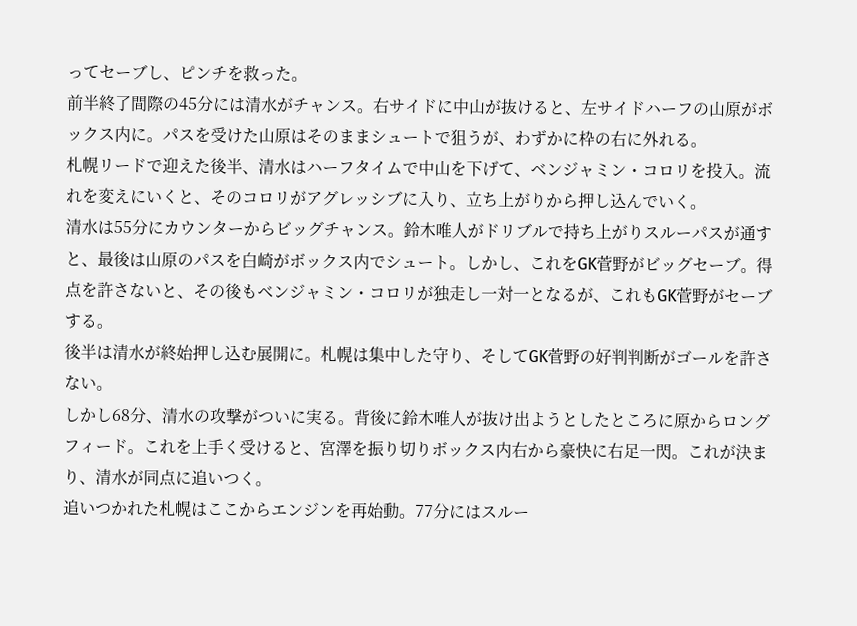ってセーブし、ピンチを救った。
前半終了間際の45分には清水がチャンス。右サイドに中山が抜けると、左サイドハーフの山原がボックス内に。パスを受けた山原はそのままシュートで狙うが、わずかに枠の右に外れる。
札幌リードで迎えた後半、清水はハーフタイムで中山を下げて、ベンジャミン・コロリを投入。流れを変えにいくと、そのコロリがアグレッシブに入り、立ち上がりから押し込んでいく。
清水は55分にカウンターからビッグチャンス。鈴木唯人がドリブルで持ち上がりスルーパスが通すと、最後は山原のパスを白崎がボックス内でシュート。しかし、これをGK菅野がビッグセーブ。得点を許さないと、その後もベンジャミン・コロリが独走し一対一となるが、これもGK菅野がセーブする。
後半は清水が終始押し込む展開に。札幌は集中した守り、そしてGK菅野の好判判断がゴールを許さない。
しかし68分、清水の攻撃がついに実る。背後に鈴木唯人が抜け出ようとしたところに原からロングフィード。これを上手く受けると、宮澤を振り切りボックス内右から豪快に右足一閃。これが決まり、清水が同点に追いつく。
追いつかれた札幌はここからエンジンを再始動。77分にはスルー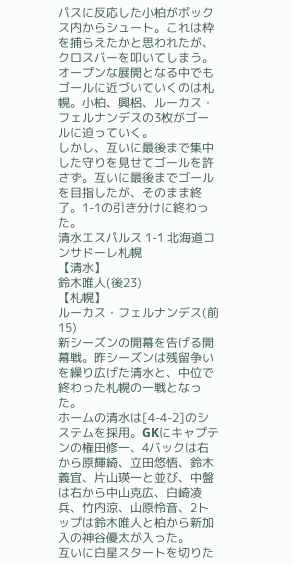パスに反応した小柏がボックス内からシュート。これは枠を捕らえたかと思われたが、クロスバーを叩いてしまう。
オープンな展開となる中でもゴールに近づいていくのは札幌。小柏、興梠、ルーカス・フェルナンデスの3枚がゴールに迫っていく。
しかし、互いに最後まで集中した守りを見せてゴールを許さず。互いに最後までゴールを目指したが、そのまま終了。1-1の引き分けに終わった。
清水エスパルス 1-1 北海道コンサドーレ札幌
【清水】
鈴木唯人(後23)
【札幌】
ルーカス・フェルナンデス(前15)
新シーズンの開幕を告げる開幕戦。昨シーズンは残留争いを繰り広げた清水と、中位で終わった札幌の一戦となった。
ホームの清水は[4-4-2]のシステムを採用。GKにキャプテンの権田修一、4バックは右から原輝綺、立田悠悟、鈴木義宜、片山瑛一と並び、中盤は右から中山克広、白崎凌兵、竹内涼、山原怜音、2トップは鈴木唯人と柏から新加入の神谷優太が入った。
互いに白星スタートを切りた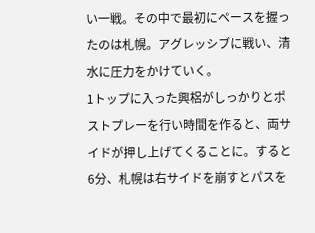い一戦。その中で最初にペースを握ったのは札幌。アグレッシブに戦い、清水に圧力をかけていく。
1トップに入った興梠がしっかりとポストプレーを行い時間を作ると、両サイドが押し上げてくることに。すると6分、札幌は右サイドを崩すとパスを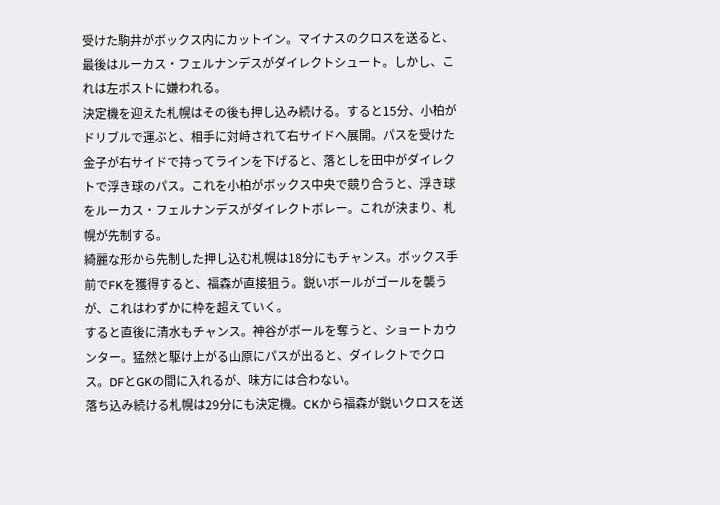受けた駒井がボックス内にカットイン。マイナスのクロスを送ると、最後はルーカス・フェルナンデスがダイレクトシュート。しかし、これは左ポストに嫌われる。
決定機を迎えた札幌はその後も押し込み続ける。すると15分、小柏がドリブルで運ぶと、相手に対峙されて右サイドへ展開。パスを受けた金子が右サイドで持ってラインを下げると、落としを田中がダイレクトで浮き球のパス。これを小柏がボックス中央で競り合うと、浮き球をルーカス・フェルナンデスがダイレクトボレー。これが決まり、札幌が先制する。
綺麗な形から先制した押し込む札幌は18分にもチャンス。ボックス手前でFKを獲得すると、福森が直接狙う。鋭いボールがゴールを襲うが、これはわずかに枠を超えていく。
すると直後に清水もチャンス。神谷がボールを奪うと、ショートカウンター。猛然と駆け上がる山原にパスが出ると、ダイレクトでクロス。DFとGKの間に入れるが、味方には合わない。
落ち込み続ける札幌は29分にも決定機。CKから福森が鋭いクロスを送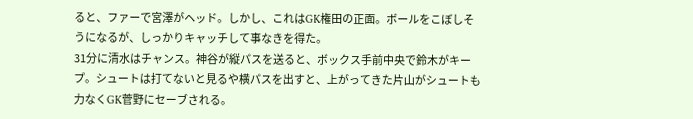ると、ファーで宮澤がヘッド。しかし、これはGK権田の正面。ボールをこぼしそうになるが、しっかりキャッチして事なきを得た。
31分に清水はチャンス。神谷が縦パスを送ると、ボックス手前中央で鈴木がキープ。シュートは打てないと見るや横パスを出すと、上がってきた片山がシュートも力なくGK菅野にセーブされる。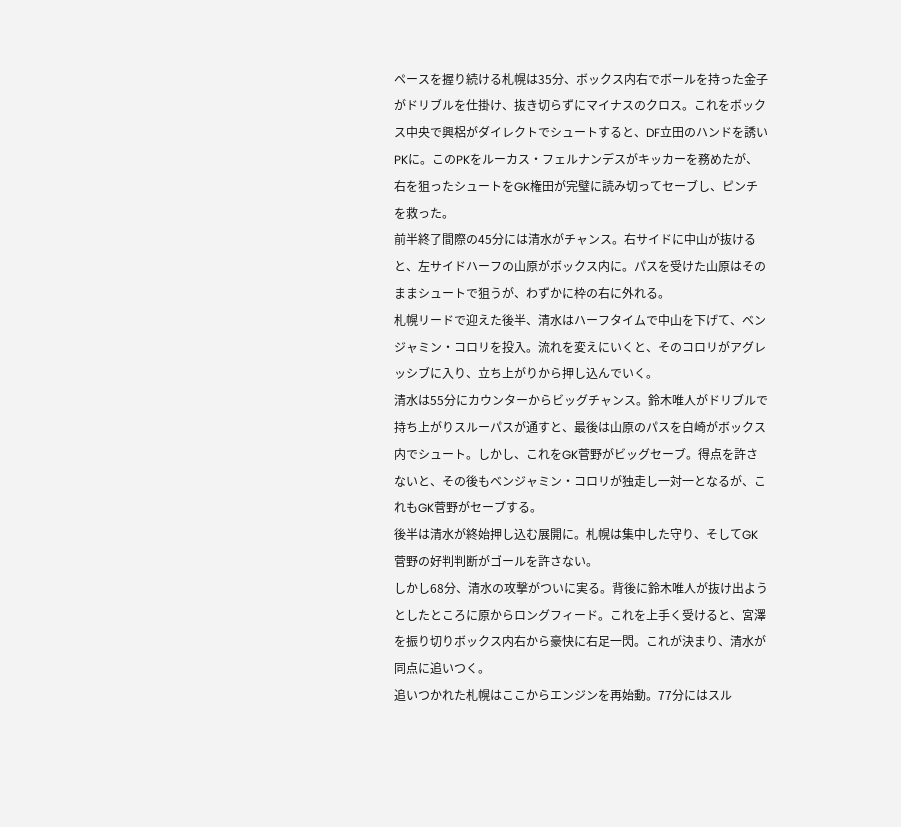ペースを握り続ける札幌は35分、ボックス内右でボールを持った金子がドリブルを仕掛け、抜き切らずにマイナスのクロス。これをボックス中央で興梠がダイレクトでシュートすると、DF立田のハンドを誘いPKに。このPKをルーカス・フェルナンデスがキッカーを務めたが、右を狙ったシュートをGK権田が完璧に読み切ってセーブし、ピンチを救った。
前半終了間際の45分には清水がチャンス。右サイドに中山が抜けると、左サイドハーフの山原がボックス内に。パスを受けた山原はそのままシュートで狙うが、わずかに枠の右に外れる。
札幌リードで迎えた後半、清水はハーフタイムで中山を下げて、ベンジャミン・コロリを投入。流れを変えにいくと、そのコロリがアグレッシブに入り、立ち上がりから押し込んでいく。
清水は55分にカウンターからビッグチャンス。鈴木唯人がドリブルで持ち上がりスルーパスが通すと、最後は山原のパスを白崎がボックス内でシュート。しかし、これをGK菅野がビッグセーブ。得点を許さないと、その後もベンジャミン・コロリが独走し一対一となるが、これもGK菅野がセーブする。
後半は清水が終始押し込む展開に。札幌は集中した守り、そしてGK菅野の好判判断がゴールを許さない。
しかし68分、清水の攻撃がついに実る。背後に鈴木唯人が抜け出ようとしたところに原からロングフィード。これを上手く受けると、宮澤を振り切りボックス内右から豪快に右足一閃。これが決まり、清水が同点に追いつく。
追いつかれた札幌はここからエンジンを再始動。77分にはスル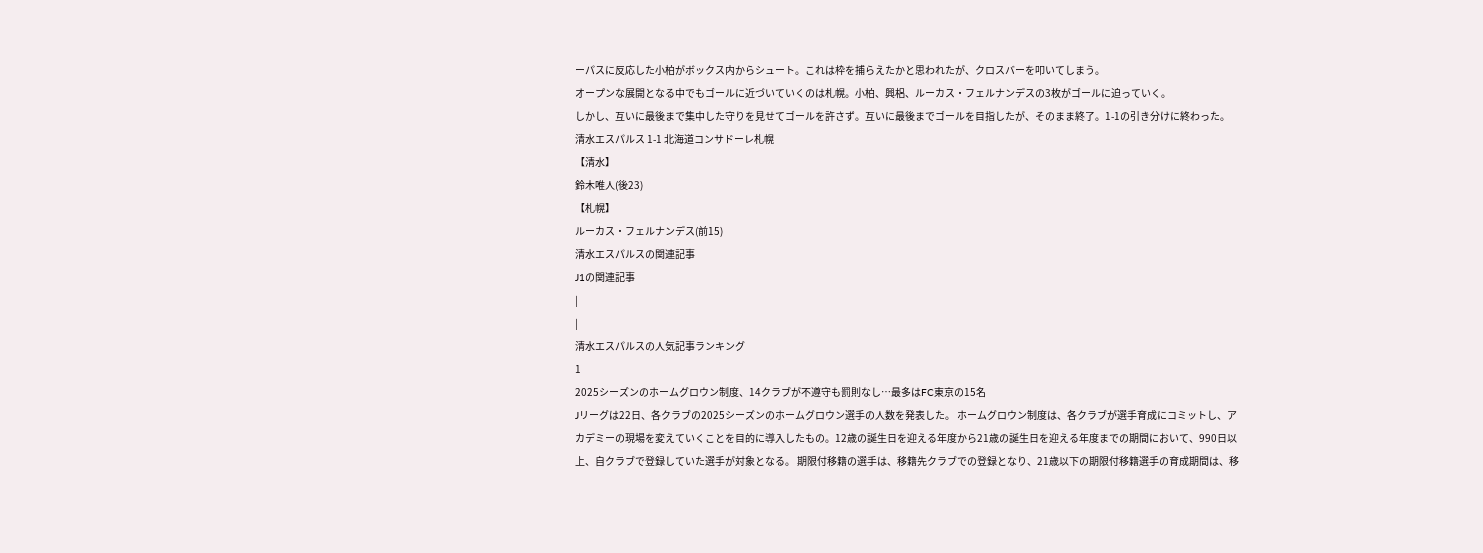ーパスに反応した小柏がボックス内からシュート。これは枠を捕らえたかと思われたが、クロスバーを叩いてしまう。
オープンな展開となる中でもゴールに近づいていくのは札幌。小柏、興梠、ルーカス・フェルナンデスの3枚がゴールに迫っていく。
しかし、互いに最後まで集中した守りを見せてゴールを許さず。互いに最後までゴールを目指したが、そのまま終了。1-1の引き分けに終わった。
清水エスパルス 1-1 北海道コンサドーレ札幌
【清水】
鈴木唯人(後23)
【札幌】
ルーカス・フェルナンデス(前15)
清水エスパルスの関連記事
J1の関連記事
|
|
清水エスパルスの人気記事ランキング
1
2025シーズンのホームグロウン制度、14クラブが不遵守も罰則なし…最多はFC東京の15名
Jリーグは22日、各クラブの2025シーズンのホームグロウン選手の人数を発表した。 ホームグロウン制度は、各クラブが選手育成にコミットし、アカデミーの現場を変えていくことを目的に導入したもの。12歳の誕生日を迎える年度から21歳の誕生日を迎える年度までの期間において、990日以上、自クラブで登録していた選手が対象となる。 期限付移籍の選手は、移籍先クラブでの登録となり、21歳以下の期限付移籍選手の育成期間は、移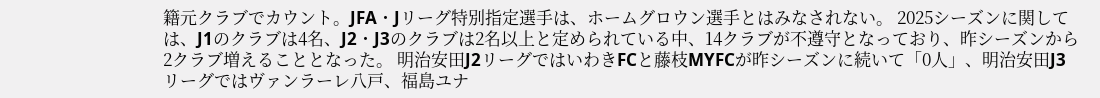籍元クラブでカウント。JFA・Jリーグ特別指定選手は、ホームグロウン選手とはみなされない。 2025シーズンに関しては、J1のクラブは4名、J2・J3のクラブは2名以上と定められている中、14クラブが不遵守となっており、昨シーズンから2クラブ増えることとなった。 明治安田J2リーグではいわきFCと藤枝MYFCが昨シーズンに続いて「0人」、明治安田J3リーグではヴァンラーレ八戸、福島ユナ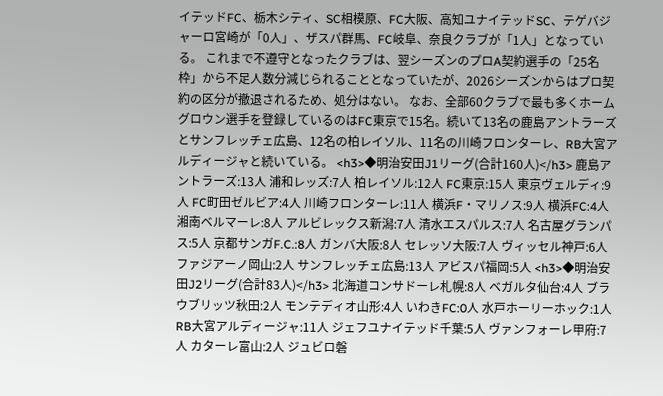イテッドFC、栃木シティ、SC相模原、FC大阪、高知ユナイテッドSC、テゲバジャーロ宮崎が「0人」、ザスパ群馬、FC岐阜、奈良クラブが「1人」となっている。 これまで不遵守となったクラブは、翌シーズンのプロA契約選手の「25名枠」から不足人数分減じられることとなっていたが、2026シーズンからはプロ契約の区分が撤退されるため、処分はない。 なお、全部60クラブで最も多くホームグロウン選手を登録しているのはFC東京で15名。続いて13名の鹿島アントラーズとサンフレッチェ広島、12名の柏レイソル、11名の川崎フロンターレ、RB大宮アルディージャと続いている。 <h3>◆明治安田J1リーグ(合計160人)</h3> 鹿島アントラーズ:13人 浦和レッズ:7人 柏レイソル:12人 FC東京:15人 東京ヴェルディ:9人 FC町田ゼルビア:4人 川崎フロンターレ:11人 横浜F・マリノス:9人 横浜FC:4人 湘南ベルマーレ:8人 アルビレックス新潟:7人 清水エスパルス:7人 名古屋グランパス:5人 京都サンガF.C.:8人 ガンバ大阪:8人 セレッソ大阪:7人 ヴィッセル神戸:6人 ファジアーノ岡山:2人 サンフレッチェ広島:13人 アビスパ福岡:5人 <h3>◆明治安田J2リーグ(合計83人)</h3> 北海道コンサドーレ札幌:8人 ベガルタ仙台:4人 ブラウブリッツ秋田:2人 モンテディオ山形:4人 いわきFC:0人 水戸ホーリーホック:1人 RB大宮アルディージャ:11人 ジェフユナイテッド千葉:5人 ヴァンフォーレ甲府:7人 カターレ富山:2人 ジュビロ磐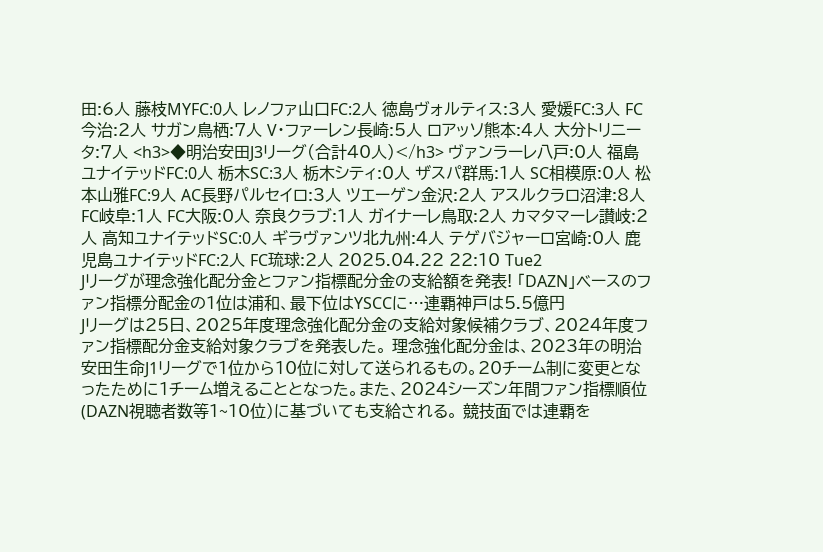田:6人 藤枝MYFC:0人 レノファ山口FC:2人 徳島ヴォルティス:3人 愛媛FC:3人 FC今治:2人 サガン鳥栖:7人 V・ファーレン長崎:5人 ロアッソ熊本:4人 大分トリニータ:7人 <h3>◆明治安田J3リーグ(合計40人)</h3> ヴァンラーレ八戸:0人 福島ユナイテッドFC:0人 栃木SC:3人 栃木シティ:0人 ザスパ群馬:1人 SC相模原:0人 松本山雅FC:9人 AC長野パルセイロ:3人 ツエーゲン金沢:2人 アスルクラロ沼津:8人 FC岐阜:1人 FC大阪:0人 奈良クラブ:1人 ガイナーレ鳥取:2人 カマタマーレ讃岐:2人 高知ユナイテッドSC:0人 ギラヴァンツ北九州:4人 テゲバジャーロ宮崎:0人 鹿児島ユナイテッドFC:2人 FC琉球:2人 2025.04.22 22:10 Tue2
Jリーグが理念強化配分金とファン指標配分金の支給額を発表! 「DAZN」ベースのファン指標分配金の1位は浦和、最下位はYSCCに…連覇神戸は5.5億円
Jリーグは25日、2025年度理念強化配分金の支給対象候補クラブ、2024年度ファン指標配分金支給対象クラブを発表した。 理念強化配分金は、2023年の明治安田生命J1リーグで1位から10位に対して送られるもの。20チーム制に変更となったために1チーム増えることとなった。また、2024シーズン年間ファン指標順位(DAZN視聴者数等1~10位)に基づいても支給される。 競技面では連覇を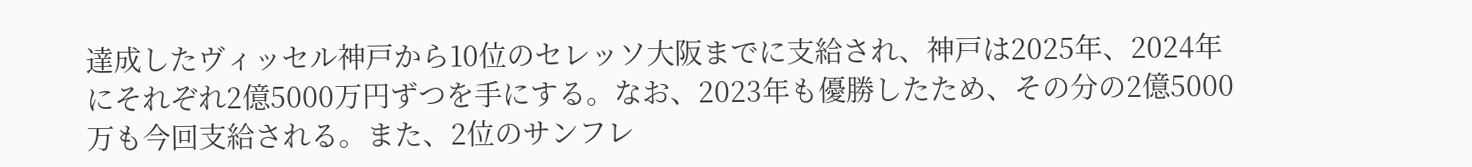達成したヴィッセル神戸から10位のセレッソ大阪までに支給され、神戸は2025年、2024年にそれぞれ2億5000万円ずつを手にする。なお、2023年も優勝したため、その分の2億5000万も今回支給される。また、2位のサンフレ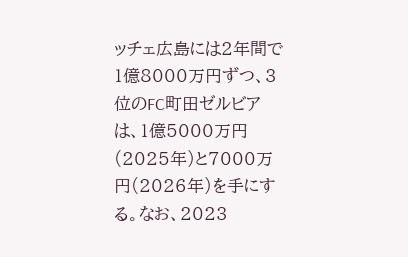ッチェ広島には2年間で1億8000万円ずつ、3位のFC町田ゼルビアは、1億5000万円(2025年)と7000万円(2026年)を手にする。なお、2023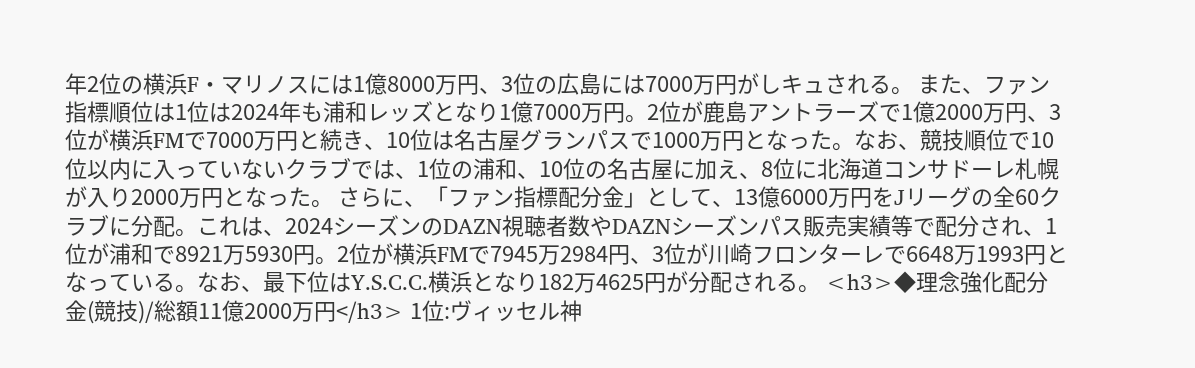年2位の横浜F・マリノスには1億8000万円、3位の広島には7000万円がしキュされる。 また、ファン指標順位は1位は2024年も浦和レッズとなり1億7000万円。2位が鹿島アントラーズで1億2000万円、3位が横浜FMで7000万円と続き、10位は名古屋グランパスで1000万円となった。なお、競技順位で10位以内に入っていないクラブでは、1位の浦和、10位の名古屋に加え、8位に北海道コンサドーレ札幌が入り2000万円となった。 さらに、「ファン指標配分金」として、13億6000万円をJリーグの全60クラブに分配。これは、2024シーズンのDAZN視聴者数やDAZNシーズンパス販売実績等で配分され、1位が浦和で8921万5930円。2位が横浜FMで7945万2984円、3位が川崎フロンターレで6648万1993円となっている。なお、最下位はY.S.C.C.横浜となり182万4625円が分配される。 <h3>◆理念強化配分金(競技)/総額11億2000万円</h3> 1位:ヴィッセル神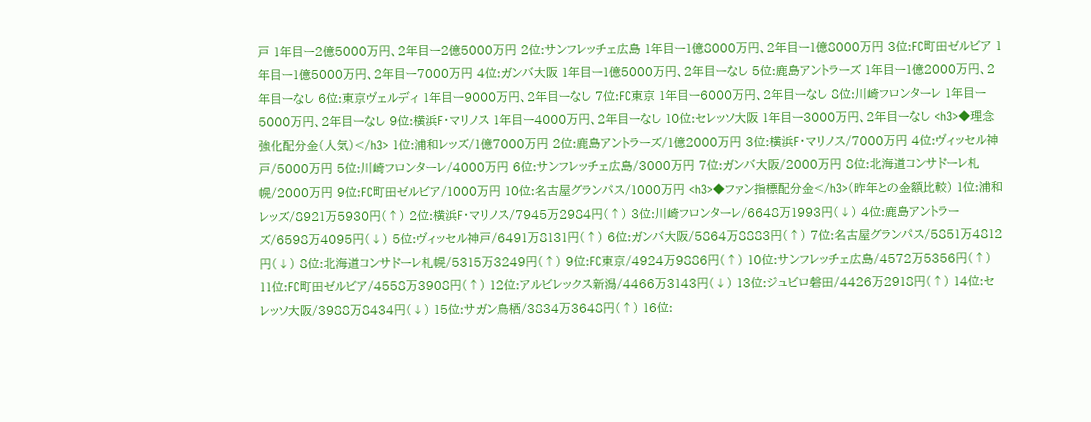戸 1年目ー2億5000万円、2年目ー2億5000万円 2位:サンフレッチェ広島 1年目ー1億8000万円、2年目ー1億8000万円 3位:FC町田ゼルビア 1年目ー1億5000万円、2年目ー7000万円 4位:ガンバ大阪 1年目ー1億5000万円、2年目ーなし 5位:鹿島アントラーズ 1年目ー1億2000万円、2年目ーなし 6位:東京ヴェルディ 1年目ー9000万円、2年目ーなし 7位:FC東京 1年目ー6000万円、2年目ーなし 8位:川崎フロンターレ 1年目ー5000万円、2年目ーなし 9位:横浜F・マリノス 1年目ー4000万円、2年目ーなし 10位:セレッソ大阪 1年目ー3000万円、2年目ーなし <h3>◆理念強化配分金(人気)</h3> 1位:浦和レッズ/1億7000万円 2位:鹿島アントラーズ/1億2000万円 3位:横浜F・マリノス/7000万円 4位:ヴィッセル神戸/5000万円 5位:川崎フロンターレ/4000万円 6位:サンフレッチェ広島/3000万円 7位:ガンバ大阪/2000万円 8位:北海道コンサドーレ札幌/2000万円 9位:FC町田ゼルビア/1000万円 10位:名古屋グランパス/1000万円 <h3>◆ファン指標配分金</h3>(昨年との金額比較) 1位:浦和レッズ/8921万5930円(↑) 2位:横浜F・マリノス/7945万2984円(↑) 3位:川崎フロンターレ/6648万1993円(↓) 4位:鹿島アントラーズ/6598万4095円(↓) 5位:ヴィッセル神戸/6491万8131円(↑) 6位:ガンバ大阪/5864万8883円(↑) 7位:名古屋グランパス/5851万4812円(↓) 8位:北海道コンサドーレ札幌/5315万3249円(↑) 9位:FC東京/4924万9886円(↑) 10位:サンフレッチェ広島/4572万5356円(↑) 11位:FC町田ゼルビア/4558万3908円(↑) 12位:アルビレックス新潟/4466万3143円(↓) 13位:ジュビロ磐田/4426万2918円(↑) 14位:セレッソ大阪/3988万8434円(↓) 15位:サガン鳥栖/3834万3648円(↑) 16位: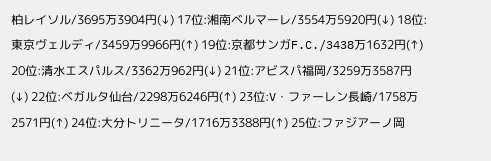柏レイソル/3695万3904円(↓) 17位:湘南ベルマーレ/3554万5920円(↓) 18位:東京ヴェルディ/3459万9966円(↑) 19位:京都サンガF.C./3438万1632円(↑) 20位:清水エスパルス/3362万962円(↓) 21位:アビスパ福岡/3259万3587円(↓) 22位:ベガルタ仙台/2298万6246円(↑) 23位:V・ファーレン長崎/1758万2571円(↑) 24位:大分トリニータ/1716万3388円(↑) 25位:ファジアーノ岡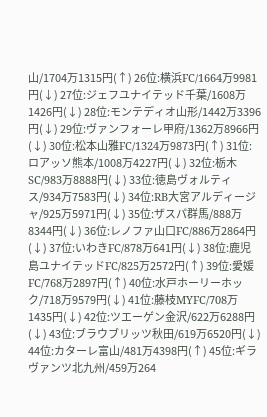山/1704万1315円(↑) 26位:横浜FC/1664万9981円(↓) 27位:ジェフユナイテッド千葉/1608万1426円(↓) 28位:モンテディオ山形/1442万3396円(↓) 29位:ヴァンフォーレ甲府/1362万8966円(↓) 30位:松本山雅FC/1324万9873円(↑) 31位:ロアッソ熊本/1008万4227円(↓) 32位:栃木SC/983万8888円(↓) 33位:徳島ヴォルティス/934万7583円(↓) 34位:RB大宮アルディージャ/925万5971円(↓) 35位:ザスパ群馬/888万8344円(↓) 36位:レノファ山口FC/886万2864円(↓) 37位:いわきFC/878万641円(↓) 38位:鹿児島ユナイテッドFC/825万2572円(↑) 39位:愛媛FC/768万2897円(↑) 40位:水戸ホーリーホック/718万9579円(↓) 41位:藤枝MYFC/708万1435円(↓) 42位:ツエーゲン金沢/622万6288円(↓) 43位:ブラウブリッツ秋田/619万6520円(↓) 44位:カターレ富山/481万4398円(↑) 45位:ギラヴァンツ北九州/459万264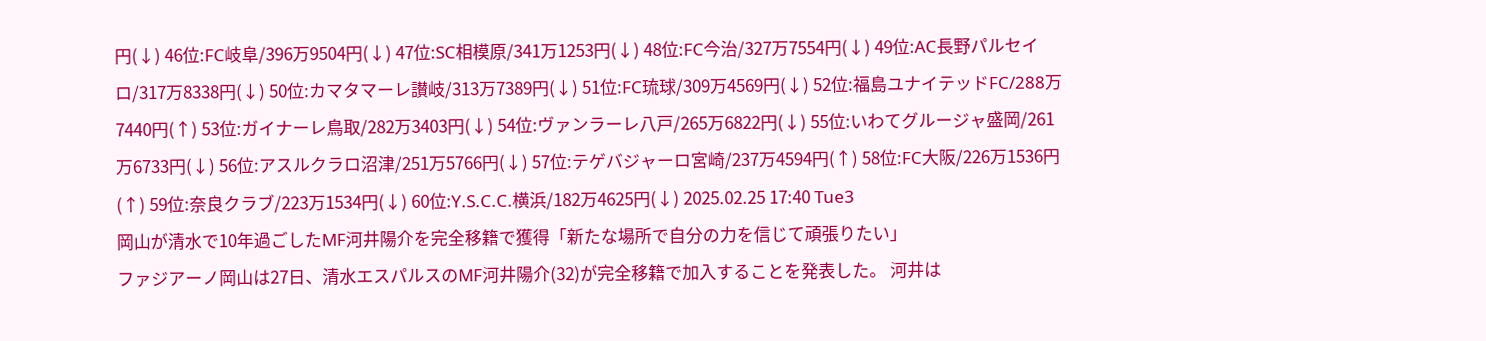円(↓) 46位:FC岐阜/396万9504円(↓) 47位:SC相模原/341万1253円(↓) 48位:FC今治/327万7554円(↓) 49位:AC長野パルセイロ/317万8338円(↓) 50位:カマタマーレ讃岐/313万7389円(↓) 51位:FC琉球/309万4569円(↓) 52位:福島ユナイテッドFC/288万7440円(↑) 53位:ガイナーレ鳥取/282万3403円(↓) 54位:ヴァンラーレ八戸/265万6822円(↓) 55位:いわてグルージャ盛岡/261万6733円(↓) 56位:アスルクラロ沼津/251万5766円(↓) 57位:テゲバジャーロ宮崎/237万4594円(↑) 58位:FC大阪/226万1536円(↑) 59位:奈良クラブ/223万1534円(↓) 60位:Y.S.C.C.横浜/182万4625円(↓) 2025.02.25 17:40 Tue3
岡山が清水で10年過ごしたMF河井陽介を完全移籍で獲得「新たな場所で自分の力を信じて頑張りたい」
ファジアーノ岡山は27日、清水エスパルスのMF河井陽介(32)が完全移籍で加入することを発表した。 河井は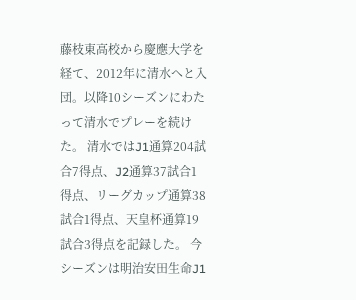藤枝東高校から慶應大学を経て、2012年に清水へと入団。以降10シーズンにわたって清水でプレーを続けた。 清水ではJ1通算204試合7得点、J2通算37試合1得点、リーグカップ通算38試合1得点、天皇杯通算19試合3得点を記録した。 今シーズンは明治安田生命J1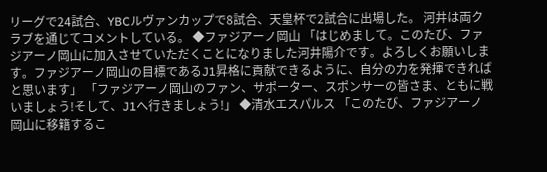リーグで24試合、YBCルヴァンカップで8試合、天皇杯で2試合に出場した。 河井は両クラブを通じてコメントしている。 ◆ファジアーノ岡山 「はじめまして。このたび、ファジアーノ岡山に加入させていただくことになりました河井陽介です。よろしくお願いします。ファジアーノ岡山の目標であるJ1昇格に貢献できるように、自分の力を発揮できればと思います」 「ファジアーノ岡山のファン、サポーター、スポンサーの皆さま、ともに戦いましょう!そして、J1へ行きましょう!」 ◆清水エスパルス 「このたび、ファジアーノ岡山に移籍するこ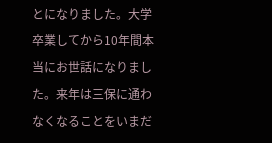とになりました。大学卒業してから10年間本当にお世話になりました。来年は三保に通わなくなることをいまだ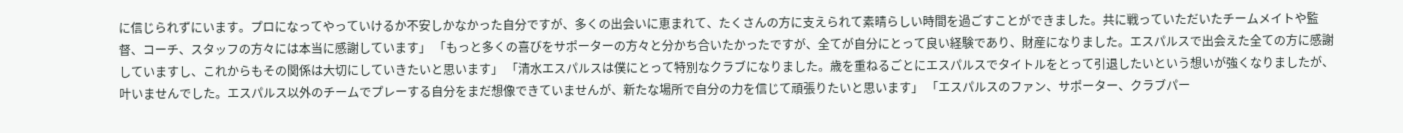に信じられずにいます。プロになってやっていけるか不安しかなかった自分ですが、多くの出会いに恵まれて、たくさんの方に支えられて素晴らしい時間を過ごすことができました。共に戦っていただいたチームメイトや監督、コーチ、スタッフの方々には本当に感謝しています」 「もっと多くの喜びをサポーターの方々と分かち合いたかったですが、全てが自分にとって良い経験であり、財産になりました。エスパルスで出会えた全ての方に感謝していますし、これからもその関係は大切にしていきたいと思います」 「清水エスパルスは僕にとって特別なクラブになりました。歳を重ねるごとにエスパルスでタイトルをとって引退したいという想いが強くなりましたが、叶いませんでした。エスパルス以外のチームでプレーする自分をまだ想像できていませんが、新たな場所で自分の力を信じて頑張りたいと思います」 「エスパルスのファン、サポーター、クラブパー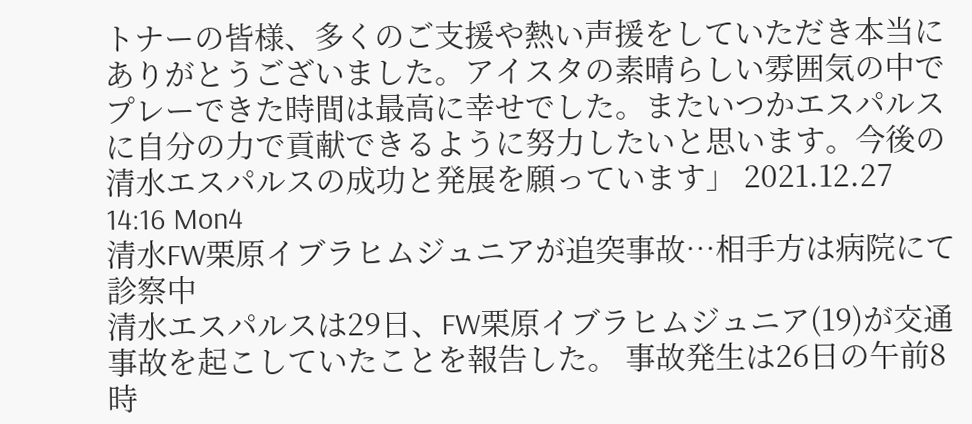トナーの皆様、多くのご支援や熱い声援をしていただき本当にありがとうございました。アイスタの素晴らしい雰囲気の中でプレーできた時間は最高に幸せでした。またいつかエスパルスに自分の力で貢献できるように努力したいと思います。今後の清水エスパルスの成功と発展を願っています」 2021.12.27 14:16 Mon4
清水FW栗原イブラヒムジュニアが追突事故…相手方は病院にて診察中
清水エスパルスは29日、FW栗原イブラヒムジュニア(19)が交通事故を起こしていたことを報告した。 事故発生は26日の午前8時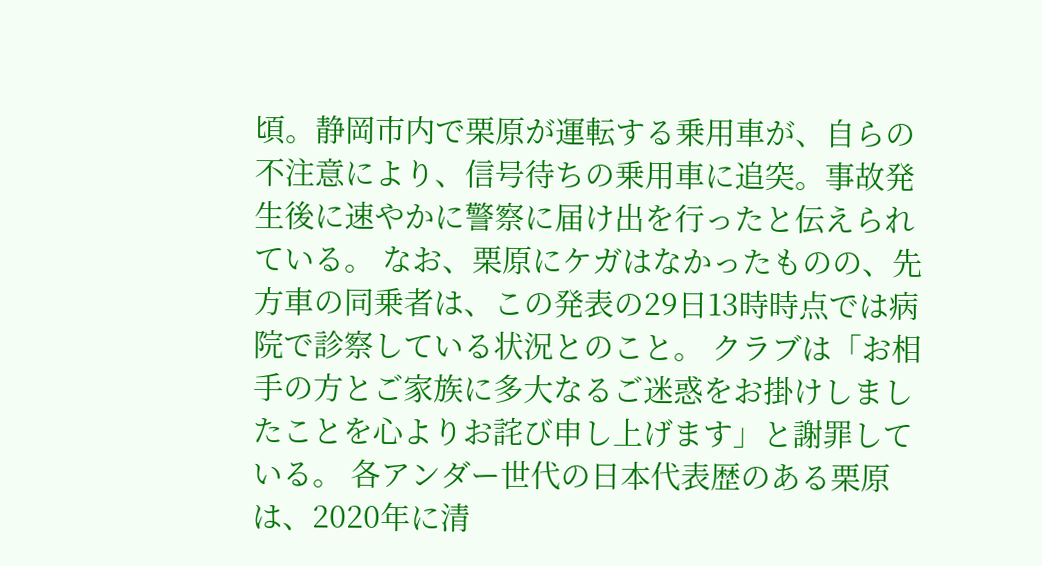頃。静岡市内で栗原が運転する乗用車が、自らの不注意により、信号待ちの乗用車に追突。事故発生後に速やかに警察に届け出を行ったと伝えられている。 なお、栗原にケガはなかったものの、先方車の同乗者は、この発表の29日13時時点では病院で診察している状況とのこと。 クラブは「お相手の方とご家族に多大なるご迷惑をお掛けしましたことを心よりお詫び申し上げます」と謝罪している。 各アンダー世代の日本代表歴のある栗原は、2020年に清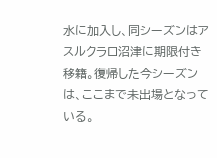水に加入し、同シーズンはアスルクラロ沼津に期限付き移籍。復帰した今シーズンは、ここまで未出場となっている。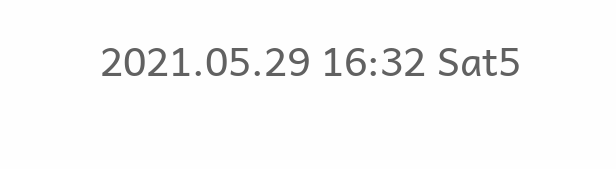2021.05.29 16:32 Sat5